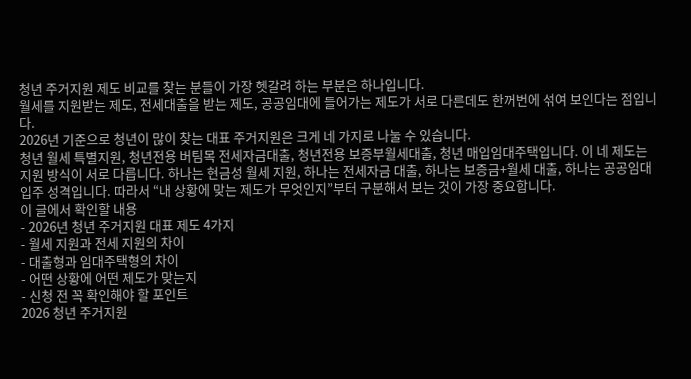청년 주거지원 제도 비교를 찾는 분들이 가장 헷갈려 하는 부분은 하나입니다.
월세를 지원받는 제도, 전세대출을 받는 제도, 공공임대에 들어가는 제도가 서로 다른데도 한꺼번에 섞여 보인다는 점입니다.
2026년 기준으로 청년이 많이 찾는 대표 주거지원은 크게 네 가지로 나눌 수 있습니다.
청년 월세 특별지원, 청년전용 버팀목 전세자금대출, 청년전용 보증부월세대출, 청년 매입임대주택입니다. 이 네 제도는 지원 방식이 서로 다릅니다. 하나는 현금성 월세 지원, 하나는 전세자금 대출, 하나는 보증금+월세 대출, 하나는 공공임대 입주 성격입니다. 따라서 “내 상황에 맞는 제도가 무엇인지”부터 구분해서 보는 것이 가장 중요합니다.
이 글에서 확인할 내용
- 2026년 청년 주거지원 대표 제도 4가지
- 월세 지원과 전세 지원의 차이
- 대출형과 임대주택형의 차이
- 어떤 상황에 어떤 제도가 맞는지
- 신청 전 꼭 확인해야 할 포인트
2026 청년 주거지원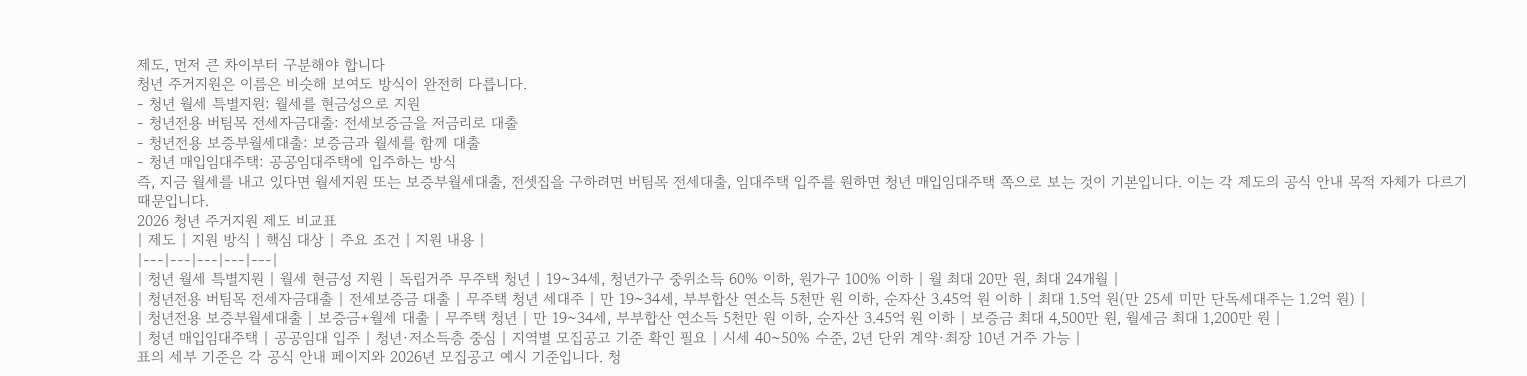제도, 먼저 큰 차이부터 구분해야 합니다
청년 주거지원은 이름은 비슷해 보여도 방식이 완전히 다릅니다.
- 청년 월세 특별지원: 월세를 현금성으로 지원
- 청년전용 버팀목 전세자금대출: 전세보증금을 저금리로 대출
- 청년전용 보증부월세대출: 보증금과 월세를 함께 대출
- 청년 매입임대주택: 공공임대주택에 입주하는 방식
즉, 지금 월세를 내고 있다면 월세지원 또는 보증부월세대출, 전셋집을 구하려면 버팀목 전세대출, 임대주택 입주를 원하면 청년 매입임대주택 쪽으로 보는 것이 기본입니다. 이는 각 제도의 공식 안내 목적 자체가 다르기 때문입니다.
2026 청년 주거지원 제도 비교표
| 제도 | 지원 방식 | 핵심 대상 | 주요 조건 | 지원 내용 |
|---|---|---|---|---|
| 청년 월세 특별지원 | 월세 현금성 지원 | 독립거주 무주택 청년 | 19~34세, 청년가구 중위소득 60% 이하, 원가구 100% 이하 | 월 최대 20만 원, 최대 24개월 |
| 청년전용 버팀목 전세자금대출 | 전세보증금 대출 | 무주택 청년 세대주 | 만 19~34세, 부부합산 연소득 5천만 원 이하, 순자산 3.45억 원 이하 | 최대 1.5억 원(만 25세 미만 단독세대주는 1.2억 원) |
| 청년전용 보증부월세대출 | 보증금+월세 대출 | 무주택 청년 | 만 19~34세, 부부합산 연소득 5천만 원 이하, 순자산 3.45억 원 이하 | 보증금 최대 4,500만 원, 월세금 최대 1,200만 원 |
| 청년 매입임대주택 | 공공임대 입주 | 청년·저소득층 중심 | 지역별 모집공고 기준 확인 필요 | 시세 40~50% 수준, 2년 단위 계약·최장 10년 거주 가능 |
표의 세부 기준은 각 공식 안내 페이지와 2026년 모집공고 예시 기준입니다. 청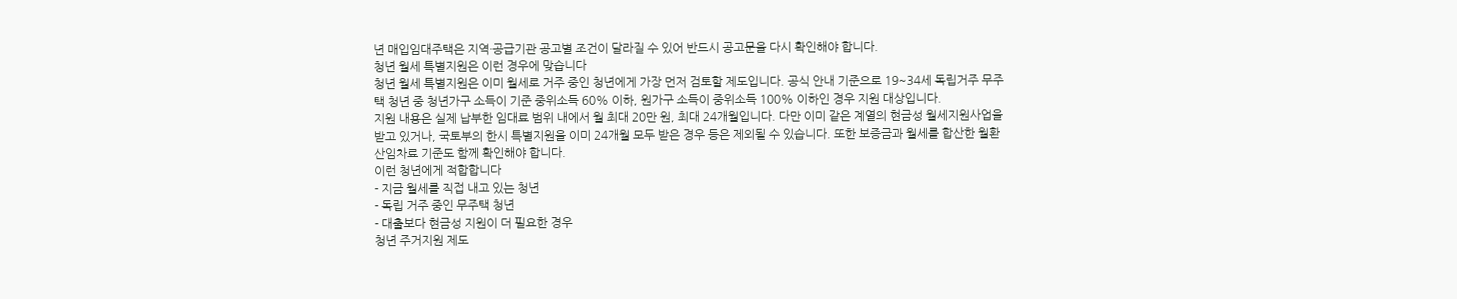년 매입임대주택은 지역·공급기관 공고별 조건이 달라질 수 있어 반드시 공고문을 다시 확인해야 합니다.
청년 월세 특별지원은 이런 경우에 맞습니다
청년 월세 특별지원은 이미 월세로 거주 중인 청년에게 가장 먼저 검토할 제도입니다. 공식 안내 기준으로 19~34세 독립거주 무주택 청년 중 청년가구 소득이 기준 중위소득 60% 이하, 원가구 소득이 중위소득 100% 이하인 경우 지원 대상입니다.
지원 내용은 실제 납부한 임대료 범위 내에서 월 최대 20만 원, 최대 24개월입니다. 다만 이미 같은 계열의 현금성 월세지원사업을 받고 있거나, 국토부의 한시 특별지원을 이미 24개월 모두 받은 경우 등은 제외될 수 있습니다. 또한 보증금과 월세를 합산한 월환산임차료 기준도 함께 확인해야 합니다.
이런 청년에게 적합합니다
- 지금 월세를 직접 내고 있는 청년
- 독립 거주 중인 무주택 청년
- 대출보다 현금성 지원이 더 필요한 경우
청년 주거지원 제도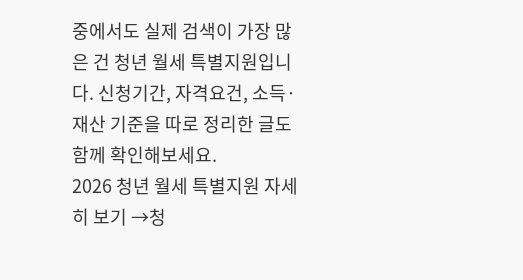중에서도 실제 검색이 가장 많은 건 청년 월세 특별지원입니다. 신청기간, 자격요건, 소득·재산 기준을 따로 정리한 글도 함께 확인해보세요.
2026 청년 월세 특별지원 자세히 보기 →청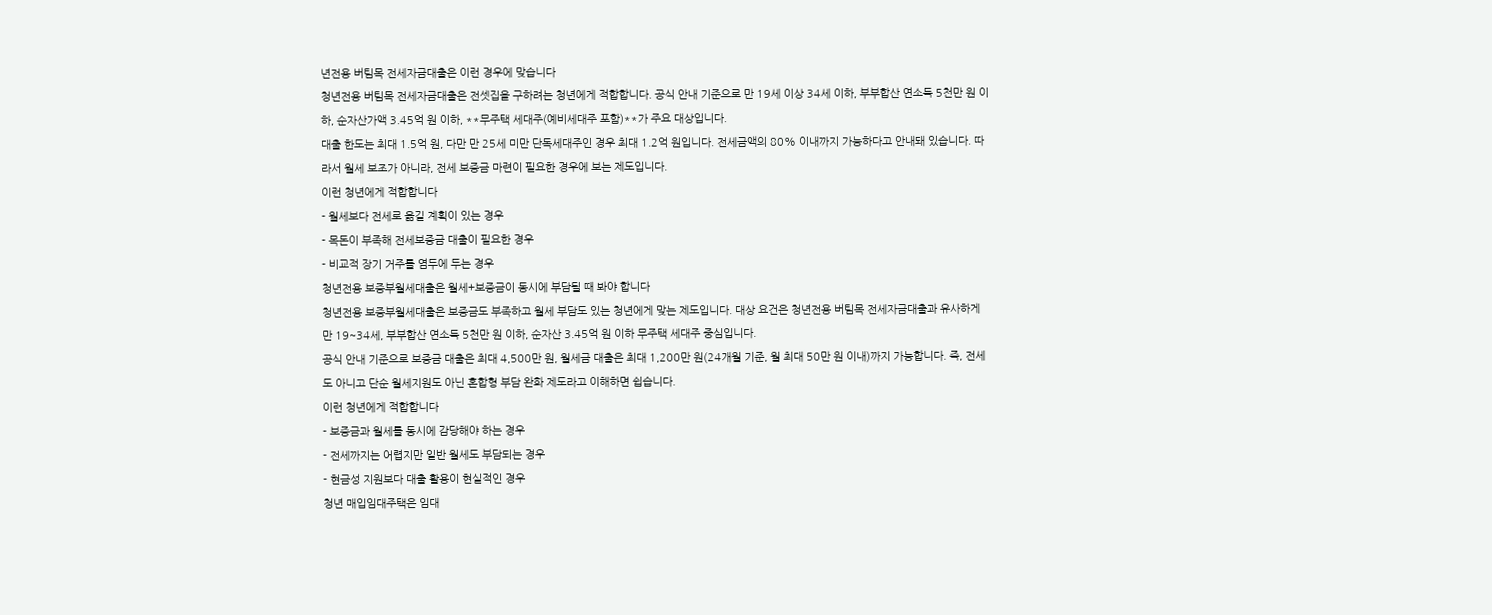년전용 버팀목 전세자금대출은 이런 경우에 맞습니다
청년전용 버팀목 전세자금대출은 전셋집을 구하려는 청년에게 적합합니다. 공식 안내 기준으로 만 19세 이상 34세 이하, 부부합산 연소득 5천만 원 이하, 순자산가액 3.45억 원 이하, **무주택 세대주(예비세대주 포함)**가 주요 대상입니다.
대출 한도는 최대 1.5억 원, 다만 만 25세 미만 단독세대주인 경우 최대 1.2억 원입니다. 전세금액의 80% 이내까지 가능하다고 안내돼 있습니다. 따라서 월세 보조가 아니라, 전세 보증금 마련이 필요한 경우에 보는 제도입니다.
이런 청년에게 적합합니다
- 월세보다 전세로 옮길 계획이 있는 경우
- 목돈이 부족해 전세보증금 대출이 필요한 경우
- 비교적 장기 거주를 염두에 두는 경우
청년전용 보증부월세대출은 월세+보증금이 동시에 부담될 때 봐야 합니다
청년전용 보증부월세대출은 보증금도 부족하고 월세 부담도 있는 청년에게 맞는 제도입니다. 대상 요건은 청년전용 버팀목 전세자금대출과 유사하게 만 19~34세, 부부합산 연소득 5천만 원 이하, 순자산 3.45억 원 이하 무주택 세대주 중심입니다.
공식 안내 기준으로 보증금 대출은 최대 4,500만 원, 월세금 대출은 최대 1,200만 원(24개월 기준, 월 최대 50만 원 이내)까지 가능합니다. 즉, 전세도 아니고 단순 월세지원도 아닌 혼합형 부담 완화 제도라고 이해하면 쉽습니다.
이런 청년에게 적합합니다
- 보증금과 월세를 동시에 감당해야 하는 경우
- 전세까지는 어렵지만 일반 월세도 부담되는 경우
- 현금성 지원보다 대출 활용이 현실적인 경우
청년 매입임대주택은 임대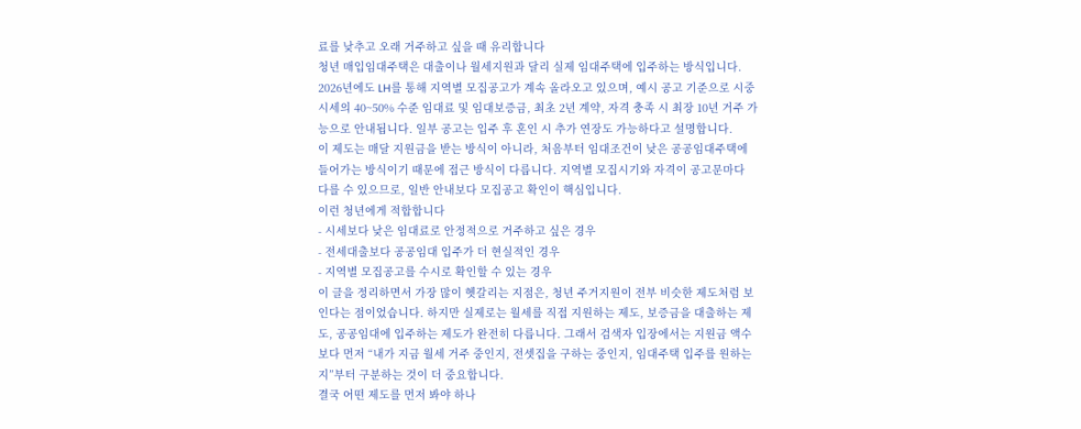료를 낮추고 오래 거주하고 싶을 때 유리합니다
청년 매입임대주택은 대출이나 월세지원과 달리 실제 임대주택에 입주하는 방식입니다. 2026년에도 LH를 통해 지역별 모집공고가 계속 올라오고 있으며, 예시 공고 기준으로 시중 시세의 40~50% 수준 임대료 및 임대보증금, 최초 2년 계약, 자격 충족 시 최장 10년 거주 가능으로 안내됩니다. 일부 공고는 입주 후 혼인 시 추가 연장도 가능하다고 설명합니다.
이 제도는 매달 지원금을 받는 방식이 아니라, 처음부터 임대조건이 낮은 공공임대주택에 들어가는 방식이기 때문에 접근 방식이 다릅니다. 지역별 모집시기와 자격이 공고문마다 다를 수 있으므로, 일반 안내보다 모집공고 확인이 핵심입니다.
이런 청년에게 적합합니다
- 시세보다 낮은 임대료로 안정적으로 거주하고 싶은 경우
- 전세대출보다 공공임대 입주가 더 현실적인 경우
- 지역별 모집공고를 수시로 확인할 수 있는 경우
이 글을 정리하면서 가장 많이 헷갈리는 지점은, 청년 주거지원이 전부 비슷한 제도처럼 보인다는 점이었습니다. 하지만 실제로는 월세를 직접 지원하는 제도, 보증금을 대출하는 제도, 공공임대에 입주하는 제도가 완전히 다릅니다. 그래서 검색자 입장에서는 지원금 액수보다 먼저 “내가 지금 월세 거주 중인지, 전셋집을 구하는 중인지, 임대주택 입주를 원하는지”부터 구분하는 것이 더 중요합니다.
결국 어떤 제도를 먼저 봐야 하나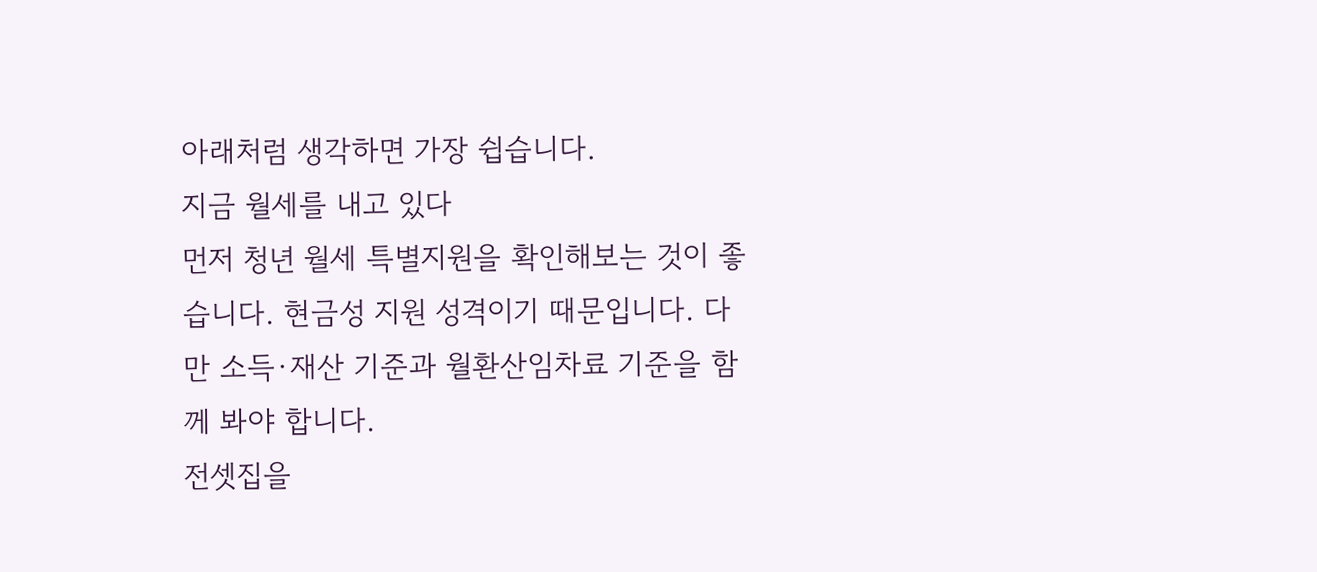아래처럼 생각하면 가장 쉽습니다.
지금 월세를 내고 있다
먼저 청년 월세 특별지원을 확인해보는 것이 좋습니다. 현금성 지원 성격이기 때문입니다. 다만 소득·재산 기준과 월환산임차료 기준을 함께 봐야 합니다.
전셋집을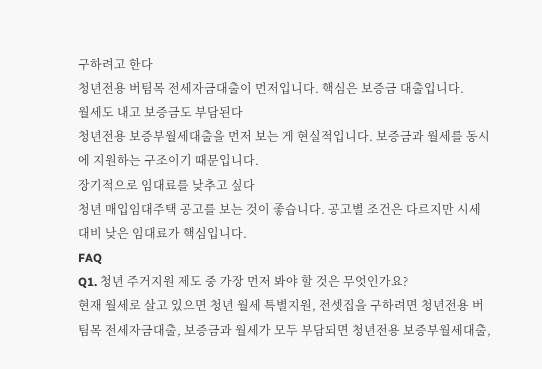구하려고 한다
청년전용 버팀목 전세자금대출이 먼저입니다. 핵심은 보증금 대출입니다.
월세도 내고 보증금도 부담된다
청년전용 보증부월세대출을 먼저 보는 게 현실적입니다. 보증금과 월세를 동시에 지원하는 구조이기 때문입니다.
장기적으로 임대료를 낮추고 싶다
청년 매입임대주택 공고를 보는 것이 좋습니다. 공고별 조건은 다르지만 시세 대비 낮은 임대료가 핵심입니다.
FAQ
Q1. 청년 주거지원 제도 중 가장 먼저 봐야 할 것은 무엇인가요?
현재 월세로 살고 있으면 청년 월세 특별지원, 전셋집을 구하려면 청년전용 버팀목 전세자금대출, 보증금과 월세가 모두 부담되면 청년전용 보증부월세대출,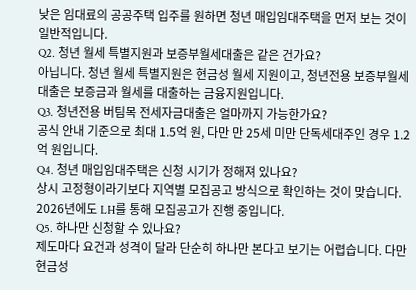낮은 임대료의 공공주택 입주를 원하면 청년 매입임대주택을 먼저 보는 것이 일반적입니다.
Q2. 청년 월세 특별지원과 보증부월세대출은 같은 건가요?
아닙니다. 청년 월세 특별지원은 현금성 월세 지원이고, 청년전용 보증부월세대출은 보증금과 월세를 대출하는 금융지원입니다.
Q3. 청년전용 버팀목 전세자금대출은 얼마까지 가능한가요?
공식 안내 기준으로 최대 1.5억 원, 다만 만 25세 미만 단독세대주인 경우 1.2억 원입니다.
Q4. 청년 매입임대주택은 신청 시기가 정해져 있나요?
상시 고정형이라기보다 지역별 모집공고 방식으로 확인하는 것이 맞습니다. 2026년에도 LH를 통해 모집공고가 진행 중입니다.
Q5. 하나만 신청할 수 있나요?
제도마다 요건과 성격이 달라 단순히 하나만 본다고 보기는 어렵습니다. 다만 현금성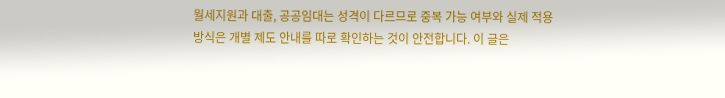월세지원과 대출, 공공임대는 성격이 다르므로 중복 가능 여부와 실제 적용 방식은 개별 제도 안내를 따로 확인하는 것이 안전합니다. 이 글은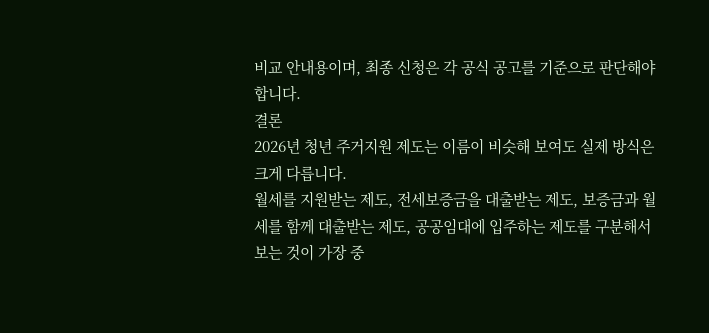비교 안내용이며, 최종 신청은 각 공식 공고를 기준으로 판단해야 합니다.
결론
2026년 청년 주거지원 제도는 이름이 비슷해 보여도 실제 방식은 크게 다릅니다.
월세를 지원받는 제도, 전세보증금을 대출받는 제도, 보증금과 월세를 함께 대출받는 제도, 공공임대에 입주하는 제도를 구분해서 보는 것이 가장 중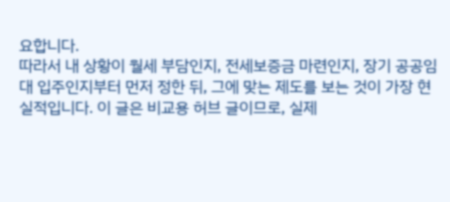요합니다.
따라서 내 상황이 월세 부담인지, 전세보증금 마련인지, 장기 공공임대 입주인지부터 먼저 정한 뒤, 그에 맞는 제도를 보는 것이 가장 현실적입니다. 이 글은 비교용 허브 글이므로, 실제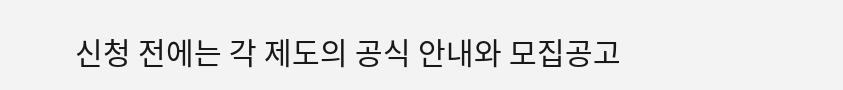신청 전에는 각 제도의 공식 안내와 모집공고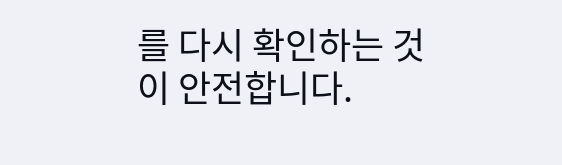를 다시 확인하는 것이 안전합니다.